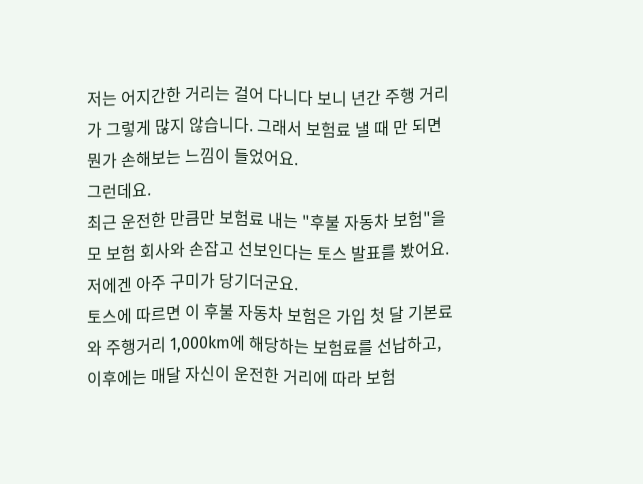저는 어지간한 거리는 걸어 다니다 보니 년간 주행 거리가 그렇게 많지 않습니다. 그래서 보험료 낼 때 만 되면 뭔가 손해보는 느낌이 들었어요.
그런데요.
최근 운전한 만큼만 보험료 내는 "후불 자동차 보험"을 모 보험 회사와 손잡고 선보인다는 토스 발표를 봤어요. 저에겐 아주 구미가 당기더군요.
토스에 따르면 이 후불 자동차 보험은 가입 첫 달 기본료와 주행거리 1,000km에 해당하는 보험료를 선납하고, 이후에는 매달 자신이 운전한 거리에 따라 보험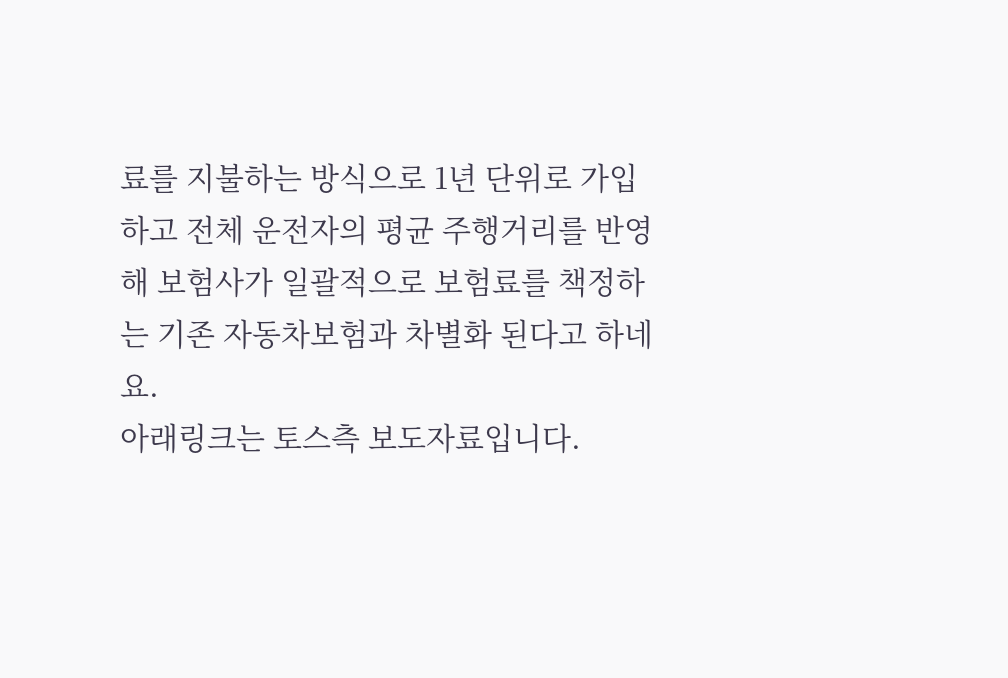료를 지불하는 방식으로 1년 단위로 가입하고 전체 운전자의 평균 주행거리를 반영해 보험사가 일괄적으로 보험료를 책정하는 기존 자동차보험과 차별화 된다고 하네요.
아래링크는 토스측 보도자료입니다.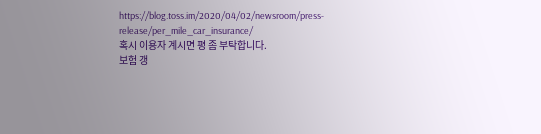https://blog.toss.im/2020/04/02/newsroom/press-release/per_mile_car_insurance/
혹시 이용자 계시면 평 좀 부탁합니다.
보험 갱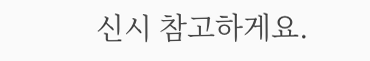신시 참고하게요.